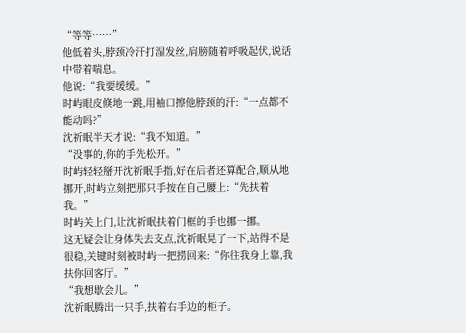“等等……”
他低着头,脖颈冷汗打湿发丝,肩膀随着呼吸起伏,说话中带着喘息。
他说:“我要缓缓。”
时屿眼皮倏地一跳,用袖口擦他脖颈的汗:“一点都不能动吗?”
沈祈眠半天才说:“我不知道。”
“没事的,你的手先松开。”
时屿轻轻掰开沈祈眠手指,好在后者还算配合,顺从地挪开,时屿立刻把那只手按在自己腰上:“先扶着我。”
时屿关上门,让沈祈眠扶着门框的手也挪一挪。
这无疑会让身体失去支点,沈祈眠晃了一下,站得不是很稳,关键时刻被时屿一把捞回来:“你往我身上靠,我扶你回客厅。”
“我想歇会儿。”
沈祈眠腾出一只手,扶着右手边的柜子。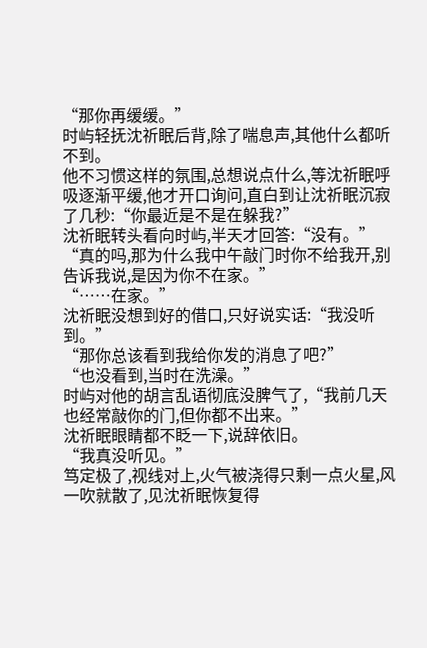“那你再缓缓。”
时屿轻抚沈祈眠后背,除了喘息声,其他什么都听不到。
他不习惯这样的氛围,总想说点什么,等沈祈眠呼吸逐渐平缓,他才开口询问,直白到让沈祈眠沉寂了几秒:“你最近是不是在躲我?”
沈祈眠转头看向时屿,半天才回答:“没有。”
“真的吗,那为什么我中午敲门时你不给我开,别告诉我说,是因为你不在家。”
“……在家。”
沈祈眠没想到好的借口,只好说实话:“我没听到。”
“那你总该看到我给你发的消息了吧?”
“也没看到,当时在洗澡。”
时屿对他的胡言乱语彻底没脾气了,“我前几天也经常敲你的门,但你都不出来。”
沈祈眠眼睛都不眨一下,说辞依旧。
“我真没听见。”
笃定极了,视线对上,火气被浇得只剩一点火星,风一吹就散了,见沈祈眠恢复得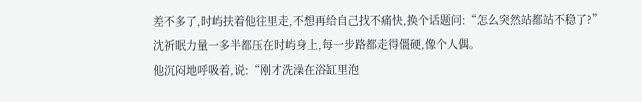差不多了,时屿扶着他往里走,不想再给自己找不痛快,换个话题问:“怎么突然站都站不稳了?”
沈祈眠力量一多半都压在时屿身上,每一步路都走得僵硬,像个人偶。
他沉闷地呼吸着,说:“刚才洗澡在浴缸里泡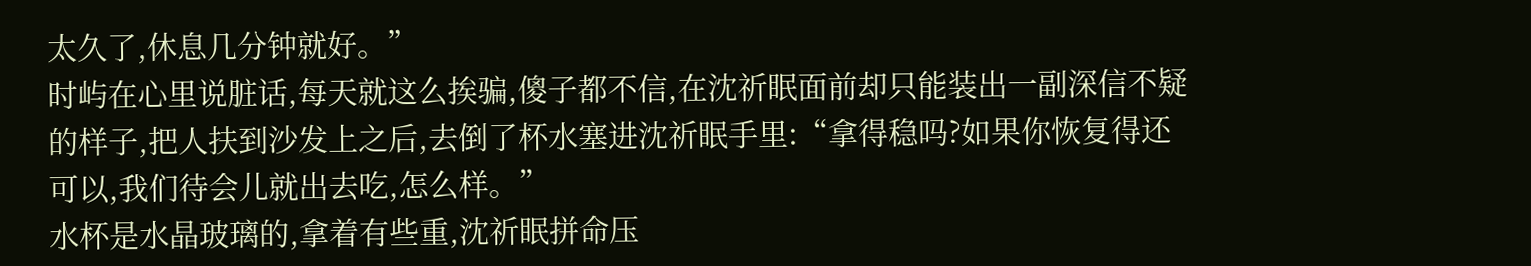太久了,休息几分钟就好。”
时屿在心里说脏话,每天就这么挨骗,傻子都不信,在沈祈眠面前却只能装出一副深信不疑的样子,把人扶到沙发上之后,去倒了杯水塞进沈祈眠手里:“拿得稳吗?如果你恢复得还可以,我们待会儿就出去吃,怎么样。”
水杯是水晶玻璃的,拿着有些重,沈祈眠拼命压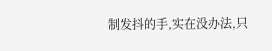制发抖的手,实在没办法,只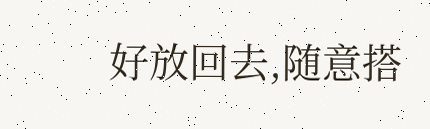好放回去,随意搭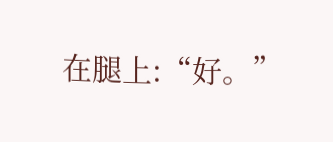在腿上:“好。”